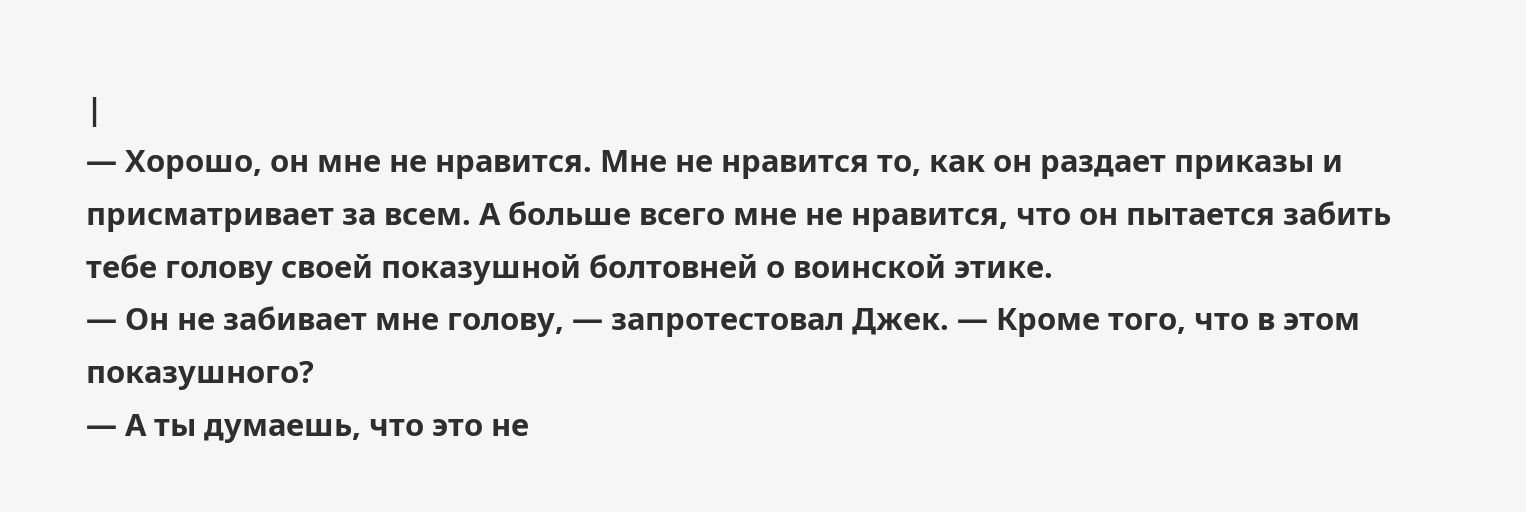|
— Хорошо, он мне не нравится. Мне не нравится то, как он раздает приказы и присматривает за всем. А больше всего мне не нравится, что он пытается забить тебе голову своей показушной болтовней о воинской этике.
— Он не забивает мне голову, — запротестовал Джек. — Кроме того, что в этом показушного?
— А ты думаешь, что это не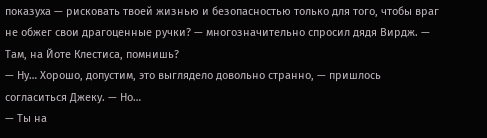показуха — рисковать твоей жизнью и безопасностью только для того, чтобы враг не обжег свои драгоценные ручки? — многозначительно спросил дядя Вирдж. — Там, на Йоте Клестиса, помнишь?
— Ну… Хорошо, допустим, это выглядело довольно странно, — пришлось согласиться Джеку. — Но…
— Ты на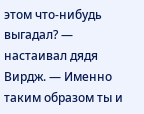этом что-нибудь выгадал? — настаивал дядя Вирдж. — Именно таким образом ты и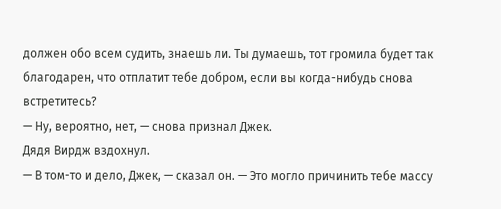должен обо всем судить, знаешь ли. Ты думаешь, тот громила будет так благодарен, что отплатит тебе добром, если вы когда-нибудь снова встретитесь?
— Ну, вероятно, нет, — снова признал Джек.
Дядя Вирдж вздохнул.
— В том-то и дело, Джек, — сказал он. — Это могло причинить тебе массу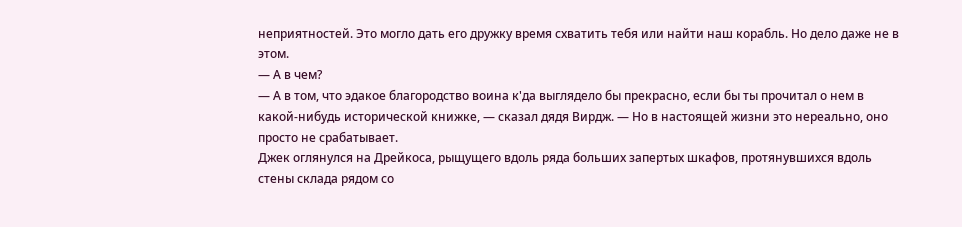неприятностей. Это могло дать его дружку время схватить тебя или найти наш корабль. Но дело даже не в этом.
— А в чем?
— А в том, что эдакое благородство воина к'да выглядело бы прекрасно, если бы ты прочитал о нем в какой-нибудь исторической книжке, — сказал дядя Вирдж. — Но в настоящей жизни это нереально, оно просто не срабатывает.
Джек оглянулся на Дрейкоса, рыщущего вдоль ряда больших запертых шкафов, протянувшихся вдоль стены склада рядом со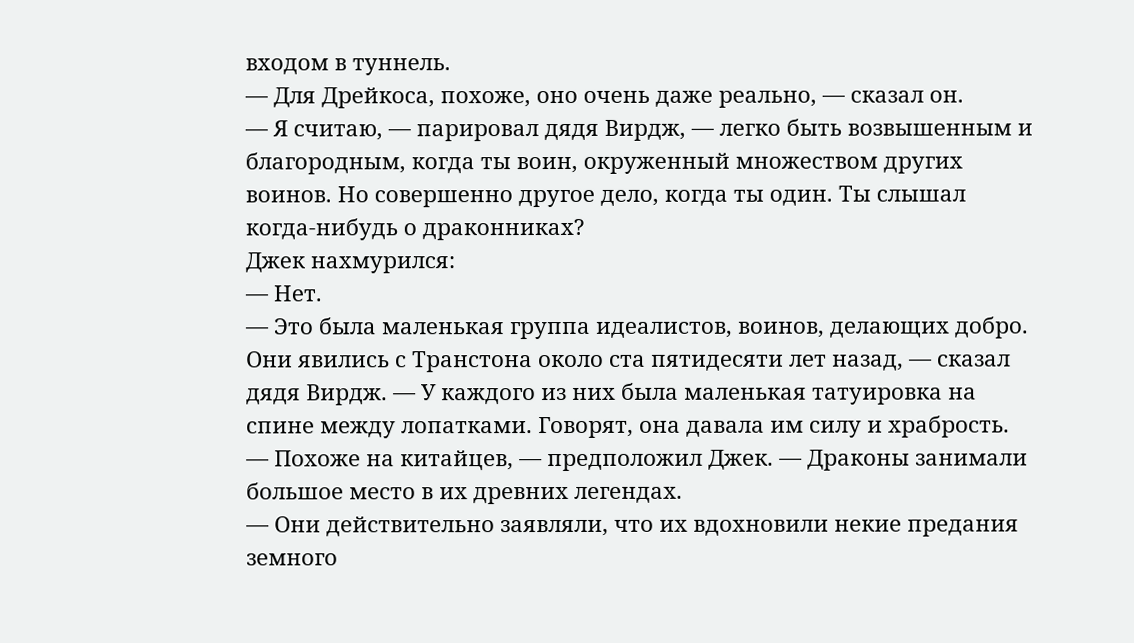входом в туннель.
— Для Дрейкоса, похоже, оно очень даже реально, — сказал он.
— Я считаю, — парировал дядя Вирдж, — легко быть возвышенным и благородным, когда ты воин, окруженный множеством других воинов. Но совершенно другое дело, когда ты один. Ты слышал когда-нибудь о драконниках?
Джек нахмурился:
— Нет.
— Это была маленькая группа идеалистов, воинов, делающих добро. Они явились с Транстона около ста пятидесяти лет назад, — сказал дядя Вирдж. — У каждого из них была маленькая татуировка на спине между лопатками. Говорят, она давала им силу и храбрость.
— Похоже на китайцев, — предположил Джек. — Драконы занимали большое место в их древних легендах.
— Они действительно заявляли, что их вдохновили некие предания земного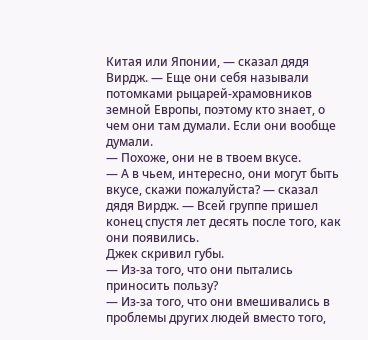Китая или Японии, — сказал дядя Вирдж. — Еще они себя называли потомками рыцарей-храмовников земной Европы, поэтому кто знает, о чем они там думали. Если они вообще думали.
— Похоже, они не в твоем вкусе.
— А в чьем, интересно, они могут быть вкусе, скажи пожалуйста? — сказал дядя Вирдж. — Всей группе пришел конец спустя лет десять после того, как они появились.
Джек скривил губы.
— Из-за того, что они пытались приносить пользу?
— Из-за того, что они вмешивались в проблемы других людей вместо того,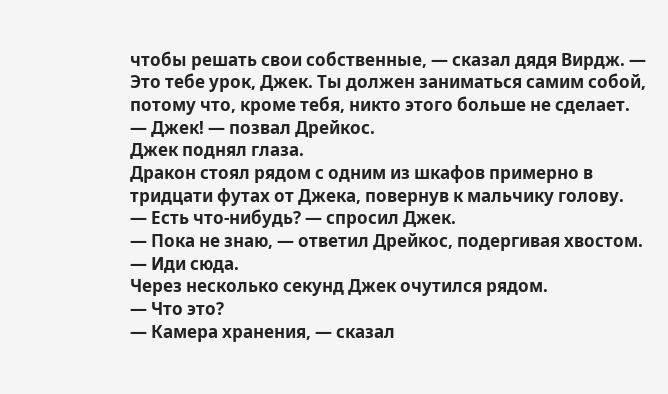чтобы решать свои собственные, — сказал дядя Вирдж. — Это тебе урок, Джек. Ты должен заниматься самим собой, потому что, кроме тебя, никто этого больше не сделает.
— Джек! — позвал Дрейкос.
Джек поднял глаза.
Дракон стоял рядом с одним из шкафов примерно в тридцати футах от Джека, повернув к мальчику голову.
— Есть что-нибудь? — спросил Джек.
— Пока не знаю, — ответил Дрейкос, подергивая хвостом. — Иди сюда.
Через несколько секунд Джек очутился рядом.
— Что это?
— Камера хранения, — сказал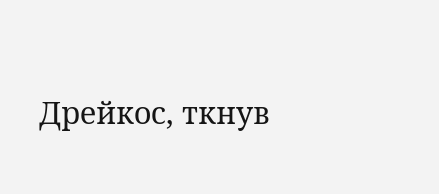Дрейкос, ткнув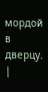мордой в дверцу. |